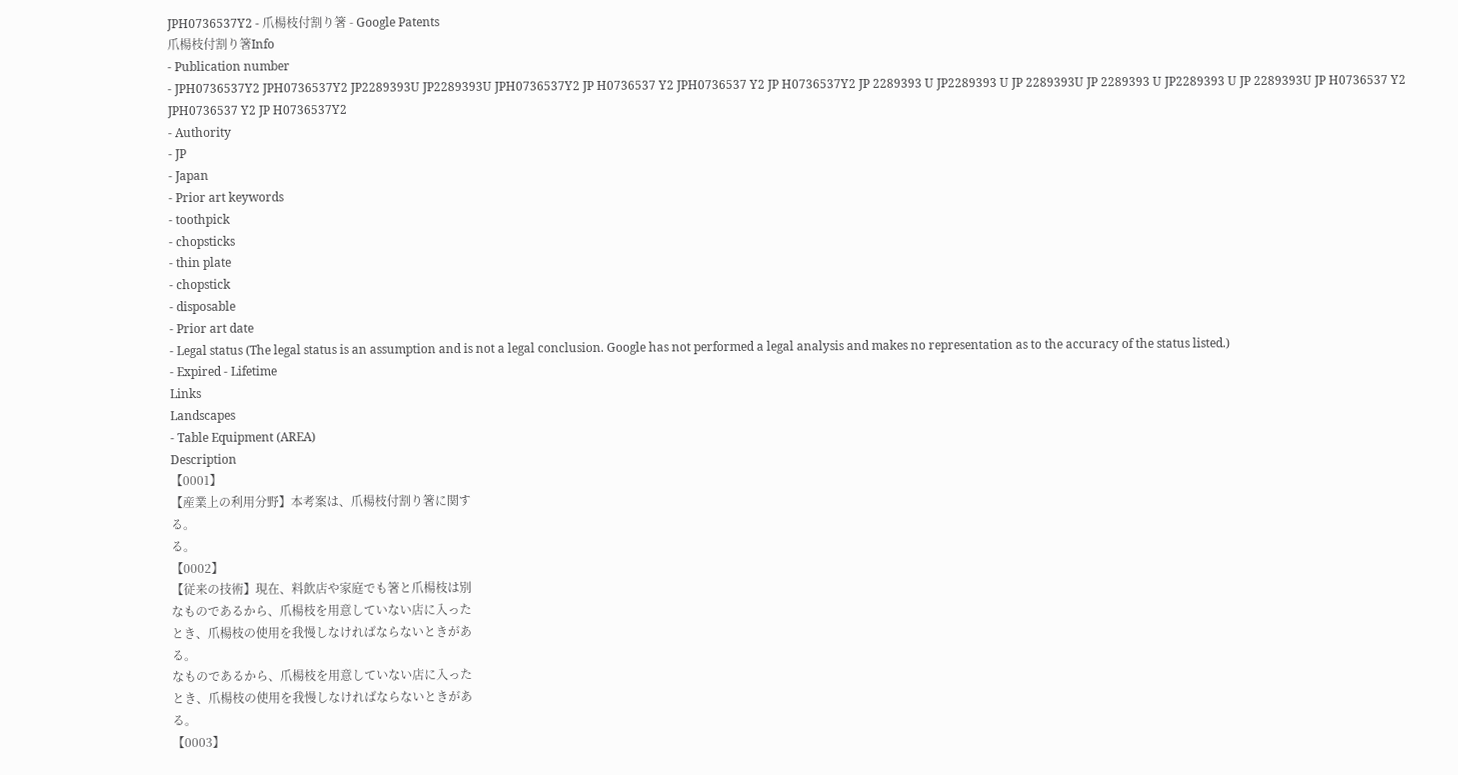JPH0736537Y2 - 爪楊枝付割り箸 - Google Patents
爪楊枝付割り箸Info
- Publication number
- JPH0736537Y2 JPH0736537Y2 JP2289393U JP2289393U JPH0736537Y2 JP H0736537 Y2 JPH0736537 Y2 JP H0736537Y2 JP 2289393 U JP2289393 U JP 2289393U JP 2289393 U JP2289393 U JP 2289393U JP H0736537 Y2 JPH0736537 Y2 JP H0736537Y2
- Authority
- JP
- Japan
- Prior art keywords
- toothpick
- chopsticks
- thin plate
- chopstick
- disposable
- Prior art date
- Legal status (The legal status is an assumption and is not a legal conclusion. Google has not performed a legal analysis and makes no representation as to the accuracy of the status listed.)
- Expired - Lifetime
Links
Landscapes
- Table Equipment (AREA)
Description
【0001】
【産業上の利用分野】本考案は、爪楊枝付割り箸に関す
る。
る。
【0002】
【従来の技術】現在、料飲店や家庭でも箸と爪楊枝は別
なものであるから、爪楊枝を用意していない店に入った
とき、爪楊枝の使用を我慢しなければならないときがあ
る。
なものであるから、爪楊枝を用意していない店に入った
とき、爪楊枝の使用を我慢しなければならないときがあ
る。
【0003】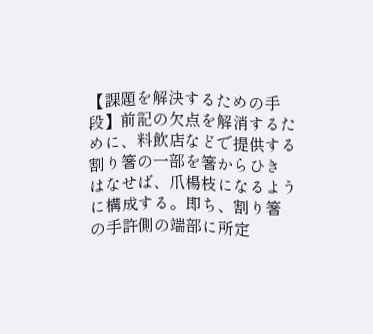【課題を解決するための手段】前記の欠点を解消するた
めに、料飲店などで提供する割り箸の一部を箸からひき
はなせば、爪楊枝になるように構成する。即ち、割り箸
の手許側の端部に所定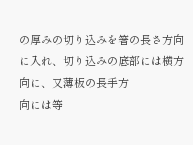の厚みの切り込みを箸の長さ方向
に入れ、切り込みの底部には横方向に、又薄板の長手方
向には等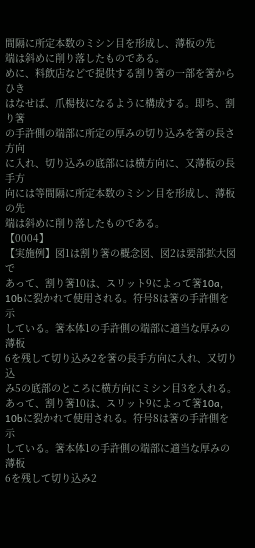間隔に所定本数のミシン目を形成し、薄板の先
端は斜めに削り落したものである。
めに、料飲店などで提供する割り箸の一部を箸からひき
はなせば、爪楊枝になるように構成する。即ち、割り箸
の手許側の端部に所定の厚みの切り込みを箸の長さ方向
に入れ、切り込みの底部には横方向に、又薄板の長手方
向には等間隔に所定本数のミシン目を形成し、薄板の先
端は斜めに削り落したものである。
【0004】
【実施例】図1は割り箸の概念図、図2は要部拡大図で
あって、割り箸10は、スリット9によって箸10a,
10bに裂かれて使用される。符号8は箸の手許側を示
している。箸本体1の手許側の端部に適当な厚みの薄板
6を残して切り込み2を箸の長手方向に入れ、又切り込
み5の底部のところに横方向にミシン目3を入れる。
あって、割り箸10は、スリット9によって箸10a,
10bに裂かれて使用される。符号8は箸の手許側を示
している。箸本体1の手許側の端部に適当な厚みの薄板
6を残して切り込み2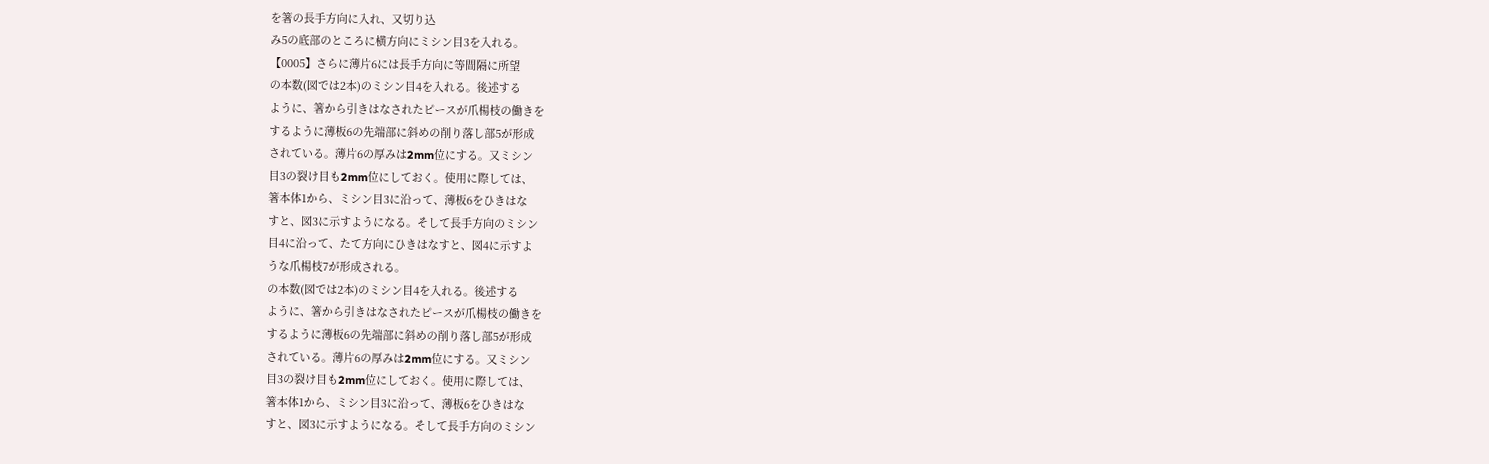を箸の長手方向に入れ、又切り込
み5の底部のところに横方向にミシン目3を入れる。
【0005】さらに薄片6には長手方向に等間隔に所望
の本数(図では2本)のミシン目4を入れる。後述する
ように、箸から引きはなされたピースが爪楊枝の働きを
するように薄板6の先端部に斜めの削り落し部5が形成
されている。薄片6の厚みは2mm位にする。又ミシン
目3の裂け目も2mm位にしておく。使用に際しては、
箸本体1から、ミシン目3に沿って、薄板6をひきはな
すと、図3に示すようになる。そして長手方向のミシン
目4に沿って、たて方向にひきはなすと、図4に示すよ
うな爪楊枝7が形成される。
の本数(図では2本)のミシン目4を入れる。後述する
ように、箸から引きはなされたピースが爪楊枝の働きを
するように薄板6の先端部に斜めの削り落し部5が形成
されている。薄片6の厚みは2mm位にする。又ミシン
目3の裂け目も2mm位にしておく。使用に際しては、
箸本体1から、ミシン目3に沿って、薄板6をひきはな
すと、図3に示すようになる。そして長手方向のミシン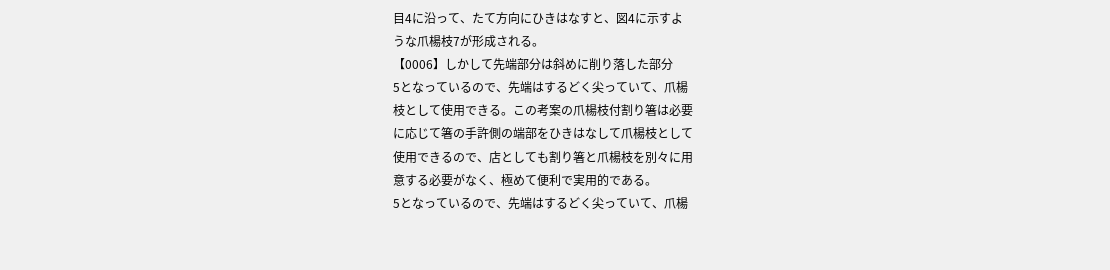目4に沿って、たて方向にひきはなすと、図4に示すよ
うな爪楊枝7が形成される。
【0006】しかして先端部分は斜めに削り落した部分
5となっているので、先端はするどく尖っていて、爪楊
枝として使用できる。この考案の爪楊枝付割り箸は必要
に応じて箸の手許側の端部をひきはなして爪楊枝として
使用できるので、店としても割り箸と爪楊枝を別々に用
意する必要がなく、極めて便利で実用的である。
5となっているので、先端はするどく尖っていて、爪楊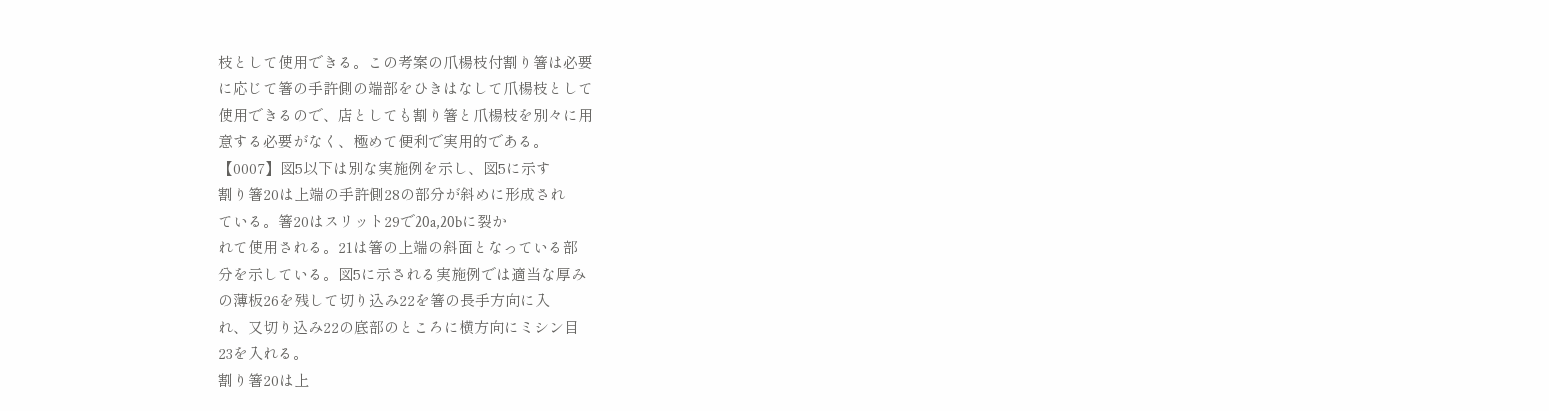枝として使用できる。この考案の爪楊枝付割り箸は必要
に応じて箸の手許側の端部をひきはなして爪楊枝として
使用できるので、店としても割り箸と爪楊枝を別々に用
意する必要がなく、極めて便利で実用的である。
【0007】図5以下は別な実施例を示し、図5に示す
割り箸20は上端の手許側28の部分が斜めに形成され
ている。箸20はスリット29で20a,20bに裂か
れて使用される。21は箸の上端の斜面となっている部
分を示している。図5に示される実施例では適当な厚み
の薄板26を残して切り込み22を箸の長手方向に入
れ、又切り込み22の底部のところに横方向にミシン目
23を入れる。
割り箸20は上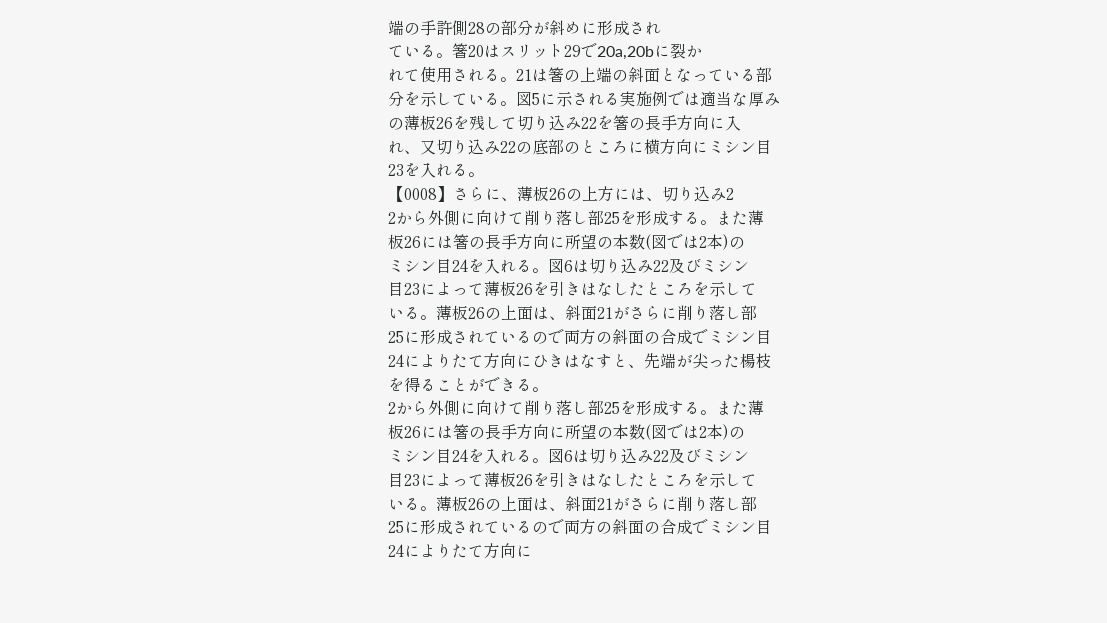端の手許側28の部分が斜めに形成され
ている。箸20はスリット29で20a,20bに裂か
れて使用される。21は箸の上端の斜面となっている部
分を示している。図5に示される実施例では適当な厚み
の薄板26を残して切り込み22を箸の長手方向に入
れ、又切り込み22の底部のところに横方向にミシン目
23を入れる。
【0008】さらに、薄板26の上方には、切り込み2
2から外側に向けて削り落し部25を形成する。また薄
板26には箸の長手方向に所望の本数(図では2本)の
ミシン目24を入れる。図6は切り込み22及びミシン
目23によって薄板26を引きはなしたところを示して
いる。薄板26の上面は、斜面21がさらに削り落し部
25に形成されているので両方の斜面の合成でミシン目
24によりたて方向にひきはなすと、先端が尖った楊枝
を得ることができる。
2から外側に向けて削り落し部25を形成する。また薄
板26には箸の長手方向に所望の本数(図では2本)の
ミシン目24を入れる。図6は切り込み22及びミシン
目23によって薄板26を引きはなしたところを示して
いる。薄板26の上面は、斜面21がさらに削り落し部
25に形成されているので両方の斜面の合成でミシン目
24によりたて方向に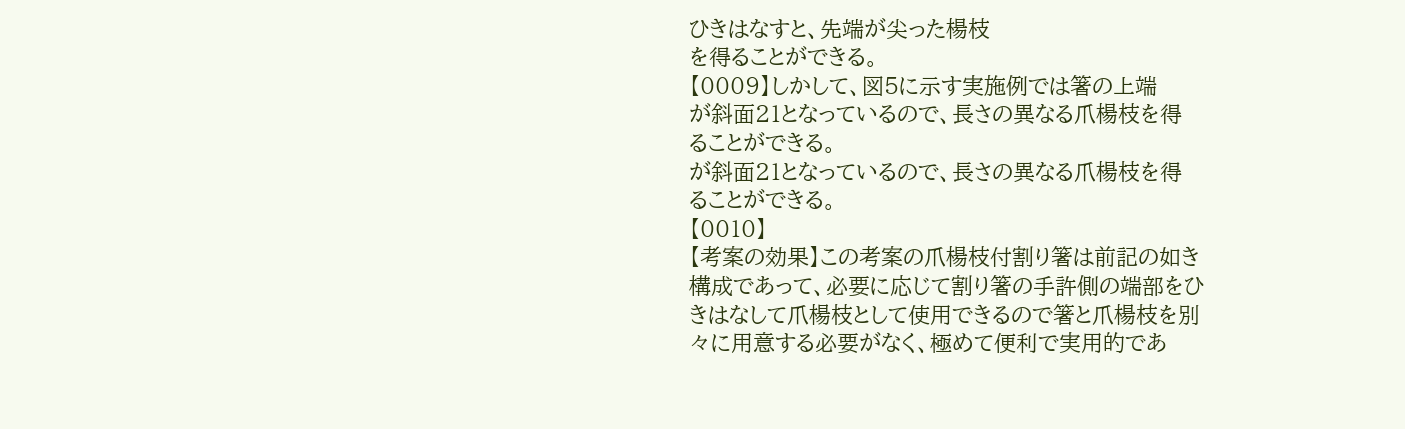ひきはなすと、先端が尖った楊枝
を得ることができる。
【0009】しかして、図5に示す実施例では箸の上端
が斜面21となっているので、長さの異なる爪楊枝を得
ることができる。
が斜面21となっているので、長さの異なる爪楊枝を得
ることができる。
【0010】
【考案の効果】この考案の爪楊枝付割り箸は前記の如き
構成であって、必要に応じて割り箸の手許側の端部をひ
きはなして爪楊枝として使用できるので箸と爪楊枝を別
々に用意する必要がなく、極めて便利で実用的であ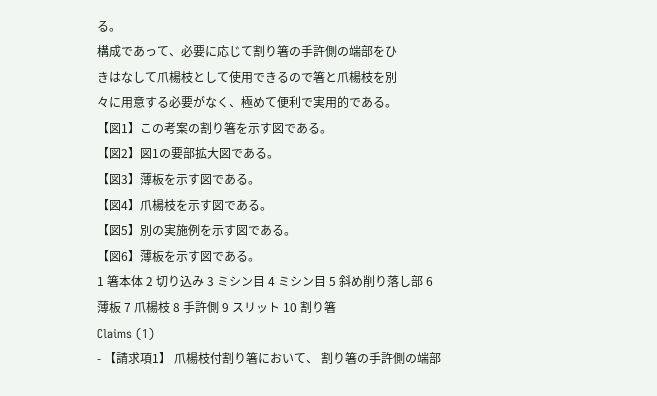る。
構成であって、必要に応じて割り箸の手許側の端部をひ
きはなして爪楊枝として使用できるので箸と爪楊枝を別
々に用意する必要がなく、極めて便利で実用的である。
【図1】この考案の割り箸を示す図である。
【図2】図1の要部拡大図である。
【図3】薄板を示す図である。
【図4】爪楊枝を示す図である。
【図5】別の実施例を示す図である。
【図6】薄板を示す図である。
1 箸本体 2 切り込み 3 ミシン目 4 ミシン目 5 斜め削り落し部 6 薄板 7 爪楊枝 8 手許側 9 スリット 10 割り箸
Claims (1)
- 【請求項1】 爪楊枝付割り箸において、 割り箸の手許側の端部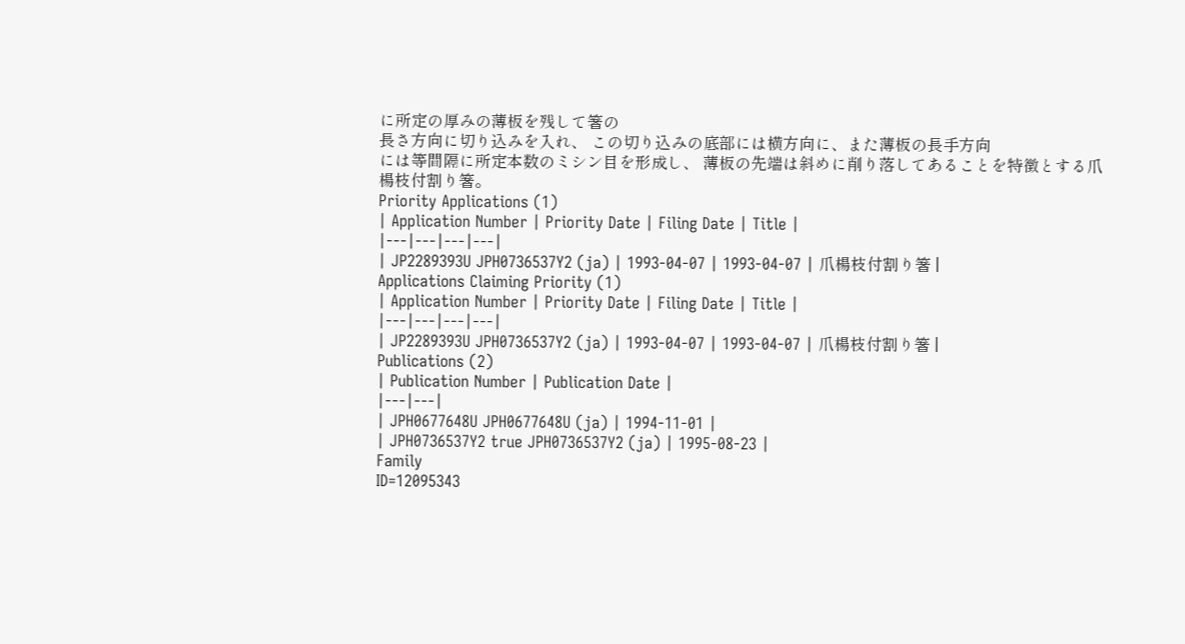に所定の厚みの薄板を残して箸の
長さ方向に切り込みを入れ、 この切り込みの底部には横方向に、また薄板の長手方向
には等間隔に所定本数のミシン目を形成し、 薄板の先端は斜めに削り落してあることを特徴とする爪
楊枝付割り箸。
Priority Applications (1)
| Application Number | Priority Date | Filing Date | Title |
|---|---|---|---|
| JP2289393U JPH0736537Y2 (ja) | 1993-04-07 | 1993-04-07 | 爪楊枝付割り箸 |
Applications Claiming Priority (1)
| Application Number | Priority Date | Filing Date | Title |
|---|---|---|---|
| JP2289393U JPH0736537Y2 (ja) | 1993-04-07 | 1993-04-07 | 爪楊枝付割り箸 |
Publications (2)
| Publication Number | Publication Date |
|---|---|
| JPH0677648U JPH0677648U (ja) | 1994-11-01 |
| JPH0736537Y2 true JPH0736537Y2 (ja) | 1995-08-23 |
Family
ID=12095343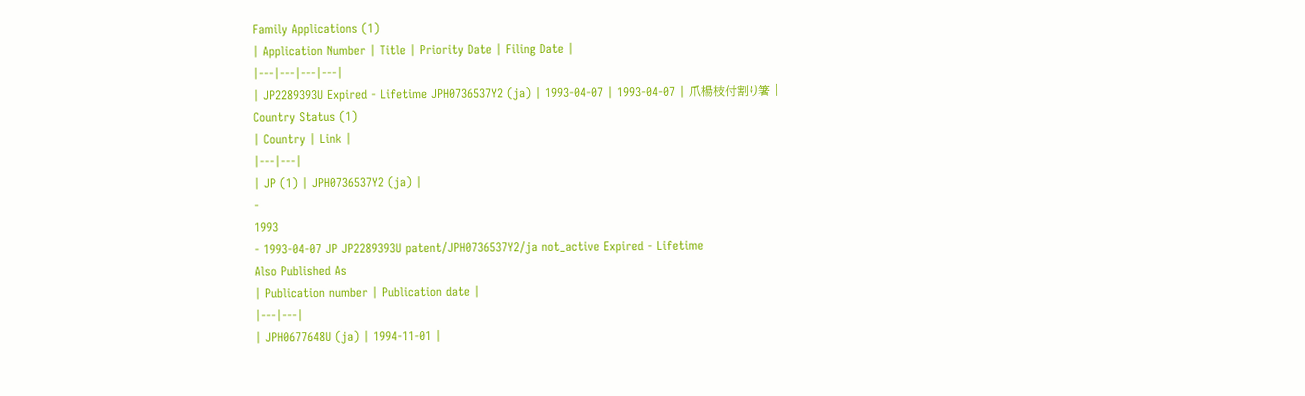Family Applications (1)
| Application Number | Title | Priority Date | Filing Date |
|---|---|---|---|
| JP2289393U Expired - Lifetime JPH0736537Y2 (ja) | 1993-04-07 | 1993-04-07 | 爪楊枝付割り箸 |
Country Status (1)
| Country | Link |
|---|---|
| JP (1) | JPH0736537Y2 (ja) |
-
1993
- 1993-04-07 JP JP2289393U patent/JPH0736537Y2/ja not_active Expired - Lifetime
Also Published As
| Publication number | Publication date |
|---|---|
| JPH0677648U (ja) | 1994-11-01 |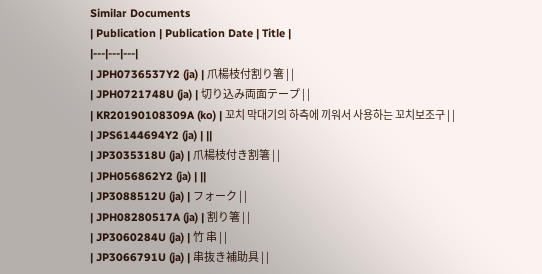Similar Documents
| Publication | Publication Date | Title |
|---|---|---|
| JPH0736537Y2 (ja) | 爪楊枝付割り箸 | |
| JPH0721748U (ja) | 切り込み両面テープ | |
| KR20190108309A (ko) | 꼬치 막대기의 하측에 끼워서 사용하는 꼬치보조구 | |
| JPS6144694Y2 (ja) | ||
| JP3035318U (ja) | 爪楊枝付き割箸 | |
| JPH056862Y2 (ja) | ||
| JP3088512U (ja) | フォーク | |
| JPH08280517A (ja) | 割り箸 | |
| JP3060284U (ja) | 竹 串 | |
| JP3066791U (ja) | 串抜き補助具 | |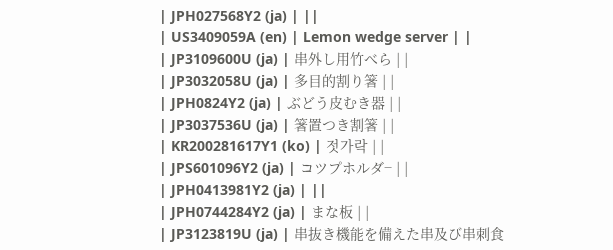| JPH027568Y2 (ja) | ||
| US3409059A (en) | Lemon wedge server | |
| JP3109600U (ja) | 串外し用竹べら | |
| JP3032058U (ja) | 多目的割り箸 | |
| JPH0824Y2 (ja) | ぶどう皮むき器 | |
| JP3037536U (ja) | 箸置つき割箸 | |
| KR200281617Y1 (ko) | 젓가락 | |
| JPS601096Y2 (ja) | コツプホルダ− | |
| JPH0413981Y2 (ja) | ||
| JPH0744284Y2 (ja) | まな板 | |
| JP3123819U (ja) | 串抜き機能を備えた串及び串刺食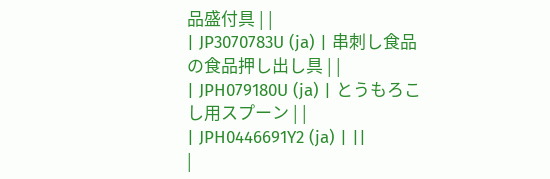品盛付具 | |
| JP3070783U (ja) | 串刺し食品の食品押し出し具 | |
| JPH079180U (ja) | とうもろこし用スプーン | |
| JPH0446691Y2 (ja) | ||
|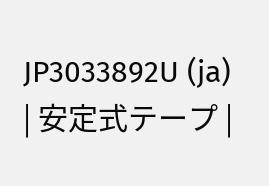JP3033892U (ja) | 安定式テープ |